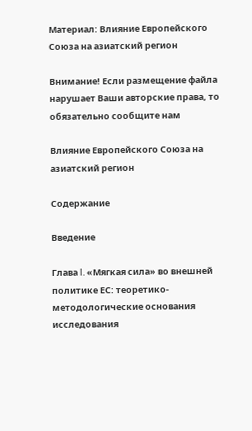Материал: Влияние Европейского Союза на азиатский регион

Внимание! Если размещение файла нарушает Ваши авторские права, то обязательно сообщите нам

Влияние Европейского Союза на азиатский регион

Содержание

Введение

Глава I. «Мягкая сила» во внешней политике ЕС: теоретико-методологические основания исследования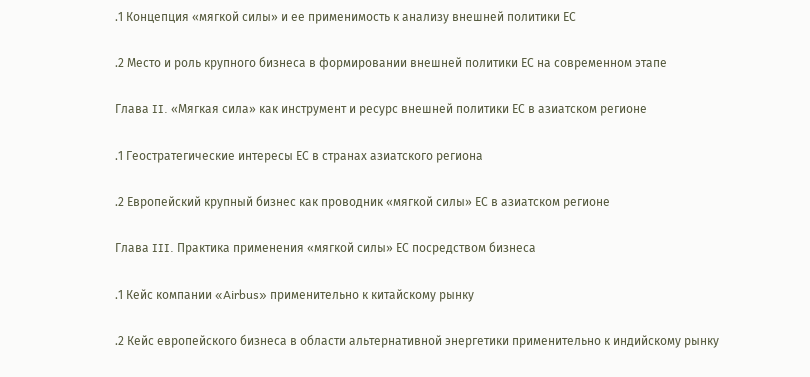.1 Концепция «мягкой силы» и ее применимость к анализу внешней политики ЕС

.2 Место и роль крупного бизнеса в формировании внешней политики ЕС на современном этапе

Глава II. «Мягкая сила» как инструмент и ресурс внешней политики ЕС в азиатском регионе

.1 Геостратегические интересы ЕС в странах азиатского региона

.2 Европейский крупный бизнес как проводник «мягкой силы» ЕС в азиатском регионе

Глава III. Практика применения «мягкой силы» ЕС посредством бизнеса

.1 Кейс компании «Airbus» применительно к китайскому рынку

.2 Кейс европейского бизнеса в области альтернативной энергетики применительно к индийскому рынку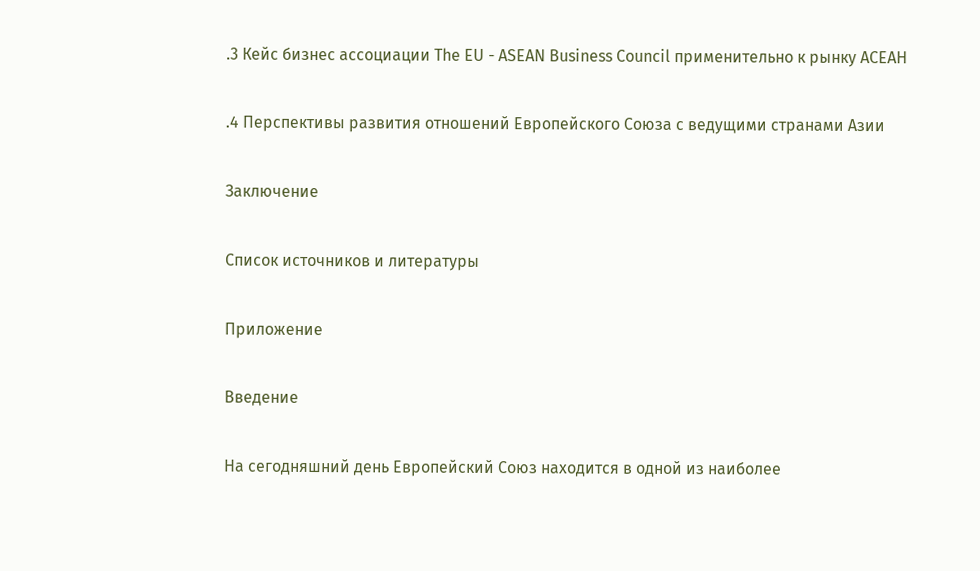.3 Кейс бизнес ассоциации The EU - ASEAN Business Council применительно к рынку АСЕАН

.4 Перспективы развития отношений Европейского Союза с ведущими странами Азии

Заключение

Список источников и литературы

Приложение

Введение

На сегодняшний день Европейский Союз находится в одной из наиболее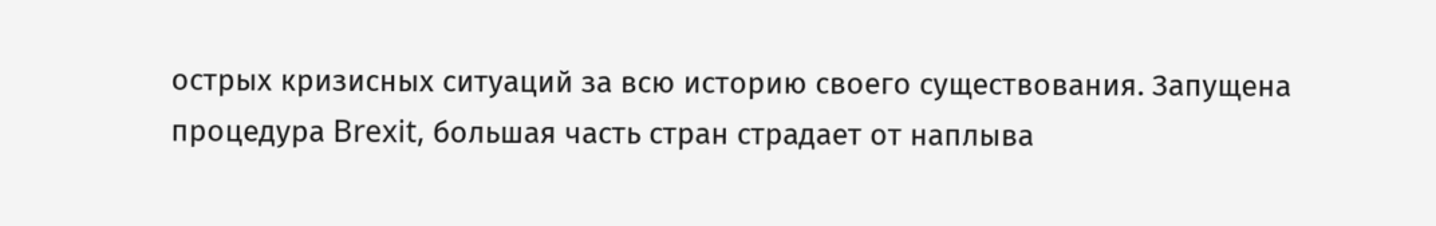острых кризисных ситуаций за всю историю своего существования. Запущена процедура Brexit, большая часть стран страдает от наплыва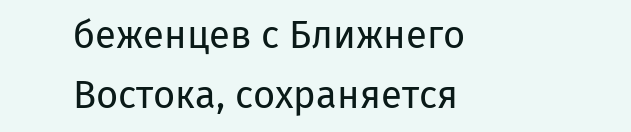беженцев с Ближнего Востока, сохраняется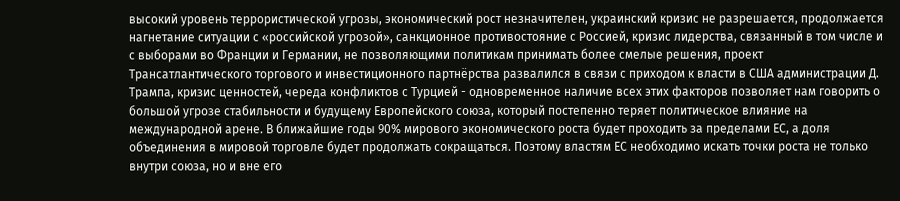высокий уровень террористической угрозы, экономический рост незначителен, украинский кризис не разрешается, продолжается нагнетание ситуации с «российской угрозой», санкционное противостояние с Россией, кризис лидерства, связанный в том числе и с выборами во Франции и Германии, не позволяющими политикам принимать более смелые решения, проект Трансатлантического торгового и инвестиционного партнёрства развалился в связи с приходом к власти в США администрации Д. Трампа, кризис ценностей, череда конфликтов с Турцией - одновременное наличие всех этих факторов позволяет нам говорить о большой угрозе стабильности и будущему Европейского союза, который постепенно теряет политическое влияние на международной арене. В ближайшие годы 90% мирового экономического роста будет проходить за пределами ЕС, а доля объединения в мировой торговле будет продолжать сокращаться. Поэтому властям ЕС необходимо искать точки роста не только внутри союза, но и вне его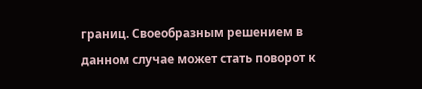границ. Своеобразным решением в данном случае может стать поворот к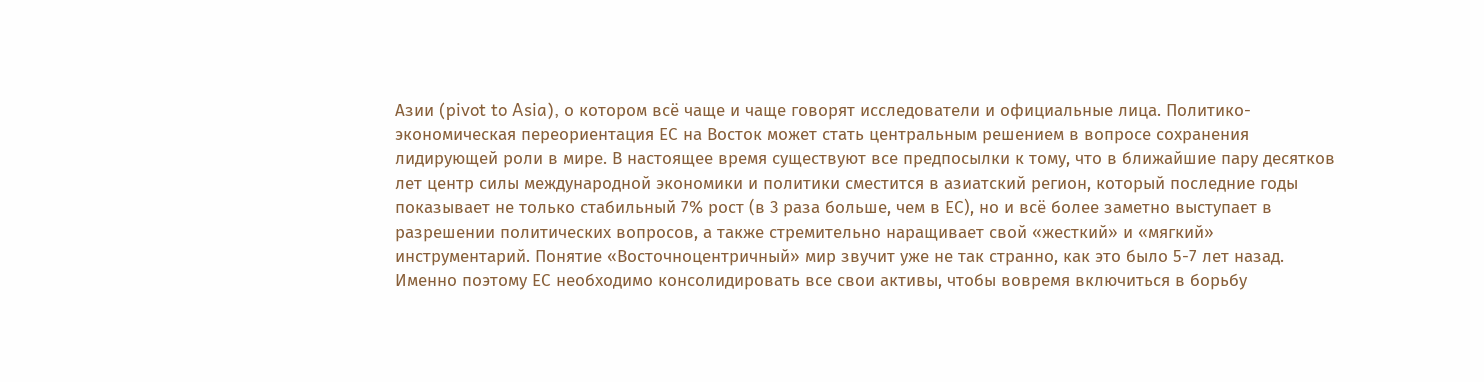Азии (pivot to Asia), о котором всё чаще и чаще говорят исследователи и официальные лица. Политико-экономическая переориентация ЕС на Восток может стать центральным решением в вопросе сохранения лидирующей роли в мире. В настоящее время существуют все предпосылки к тому, что в ближайшие пару десятков лет центр силы международной экономики и политики сместится в азиатский регион, который последние годы показывает не только стабильный 7% рост (в 3 раза больше, чем в ЕС), но и всё более заметно выступает в разрешении политических вопросов, а также стремительно наращивает свой «жесткий» и «мягкий» инструментарий. Понятие «Восточноцентричный» мир звучит уже не так странно, как это было 5-7 лет назад. Именно поэтому ЕС необходимо консолидировать все свои активы, чтобы вовремя включиться в борьбу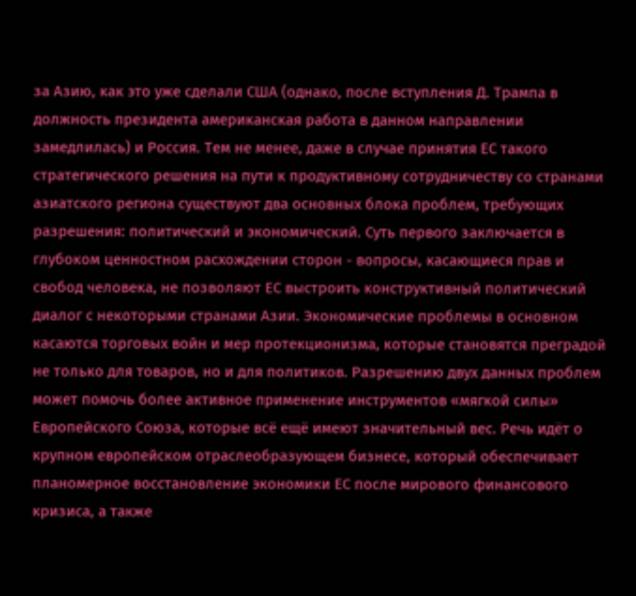за Азию, как это уже сделали США (однако, после вступления Д. Трампа в должность президента американская работа в данном направлении замедлилась) и Россия. Тем не менее, даже в случае принятия ЕС такого стратегического решения на пути к продуктивному сотрудничеству со странами азиатского региона существуют два основных блока проблем, требующих разрешения: политический и экономический. Суть первого заключается в глубоком ценностном расхождении сторон - вопросы, касающиеся прав и свобод человека, не позволяют ЕС выстроить конструктивный политический диалог с некоторыми странами Азии. Экономические проблемы в основном касаются торговых войн и мер протекционизма, которые становятся преградой не только для товаров, но и для политиков. Разрешению двух данных проблем может помочь более активное применение инструментов «мягкой силы» Европейского Союза, которые всё ещё имеют значительный вес. Речь идёт о крупном европейском отраслеобразующем бизнесе, который обеспечивает планомерное восстановление экономики ЕС после мирового финансового кризиса, а также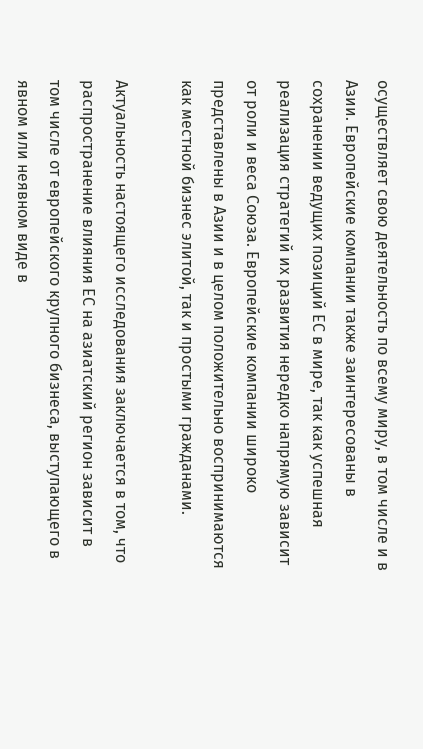осуществляет свою деятельность по всему миру, в том числе и в Азии. Европейские компании также заинтересованы в сохранении ведущих позиций ЕС в мире, так как успешная реализация стратегий их развития нередко напрямую зависит от роли и веса Союза. Европейские компании широко представлены в Азии и в целом положительно воспринимаются как местной бизнес элитой, так и простыми гражданами.

Актуальность настоящего исследования заключается в том, что распространение влияния ЕС на азиатский регион зависит в том числе от европейского крупного бизнеса, выступающего в явном или неявном виде в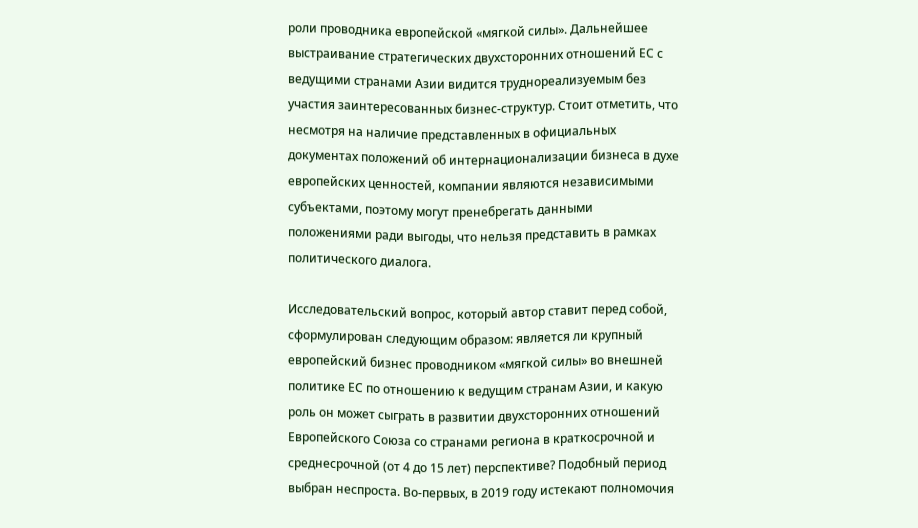роли проводника европейской «мягкой силы». Дальнейшее выстраивание стратегических двухсторонних отношений ЕС с ведущими странами Азии видится труднореализуемым без участия заинтересованных бизнес-структур. Стоит отметить, что несмотря на наличие представленных в официальных документах положений об интернационализации бизнеса в духе европейских ценностей, компании являются независимыми субъектами, поэтому могут пренебрегать данными положениями ради выгоды, что нельзя представить в рамках политического диалога.

Исследовательский вопрос, который автор ставит перед собой, сформулирован следующим образом: является ли крупный европейский бизнес проводником «мягкой силы» во внешней политике ЕС по отношению к ведущим странам Азии, и какую роль он может сыграть в развитии двухсторонних отношений Европейского Союза со странами региона в краткосрочной и среднесрочной (от 4 до 15 лет) перспективе? Подобный период выбран неспроста. Во-первых, в 2019 году истекают полномочия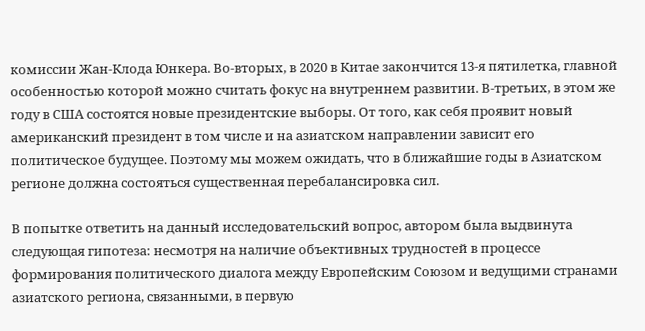комиссии Жан-Клода Юнкера. Во-вторых, в 2020 в Китае закончится 13-я пятилетка, главной особенностью которой можно считать фокус на внутреннем развитии. В-третьих, в этом же году в США состоятся новые президентские выборы. От того, как себя проявит новый американский президент в том числе и на азиатском направлении зависит его политическое будущее. Поэтому мы можем ожидать, что в ближайшие годы в Азиатском регионе должна состояться существенная перебалансировка сил.

В попытке ответить на данный исследовательский вопрос, автором была выдвинута следующая гипотеза: несмотря на наличие объективных трудностей в процессе формирования политического диалога между Европейским Союзом и ведущими странами азиатского региона, связанными, в первую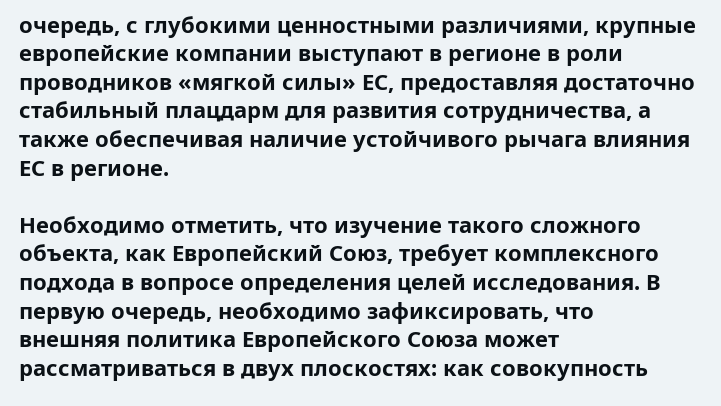очередь, с глубокими ценностными различиями, крупные европейские компании выступают в регионе в роли проводников «мягкой силы» ЕС, предоставляя достаточно стабильный плацдарм для развития сотрудничества, а также обеспечивая наличие устойчивого рычага влияния ЕС в регионе.

Необходимо отметить, что изучение такого сложного объекта, как Европейский Союз, требует комплексного подхода в вопросе определения целей исследования. В первую очередь, необходимо зафиксировать, что внешняя политика Европейского Союза может рассматриваться в двух плоскостях: как совокупность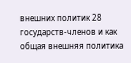внешних политик 28 государств-членов и как общая внешняя политика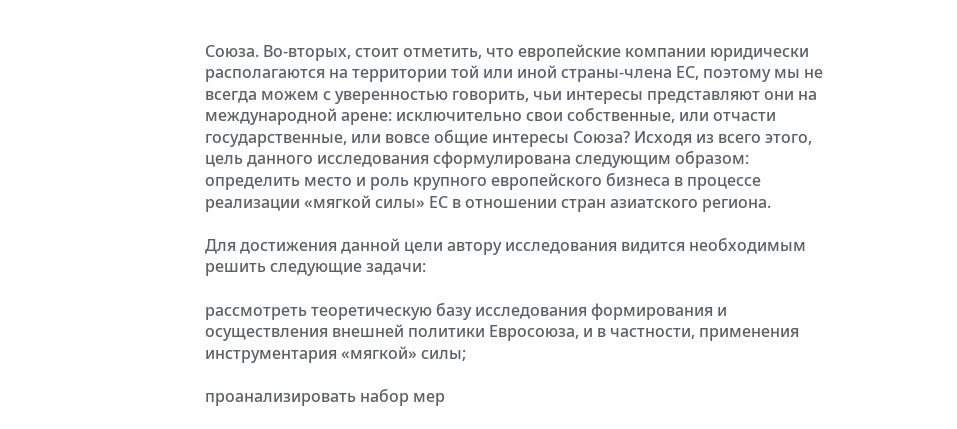Союза. Во-вторых, стоит отметить, что европейские компании юридически располагаются на территории той или иной страны-члена ЕС, поэтому мы не всегда можем с уверенностью говорить, чьи интересы представляют они на международной арене: исключительно свои собственные, или отчасти государственные, или вовсе общие интересы Союза? Исходя из всего этого, цель данного исследования сформулирована следующим образом: определить место и роль крупного европейского бизнеса в процессе реализации «мягкой силы» ЕС в отношении стран азиатского региона.

Для достижения данной цели автору исследования видится необходимым решить следующие задачи:

рассмотреть теоретическую базу исследования формирования и осуществления внешней политики Евросоюза, и в частности, применения инструментария «мягкой» силы;

проанализировать набор мер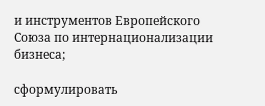и инструментов Европейского Союза по интернационализации бизнеса;

сформулировать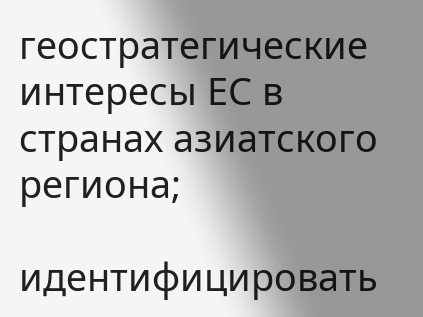геостратегические интересы ЕС в странах азиатского региона;

идентифицировать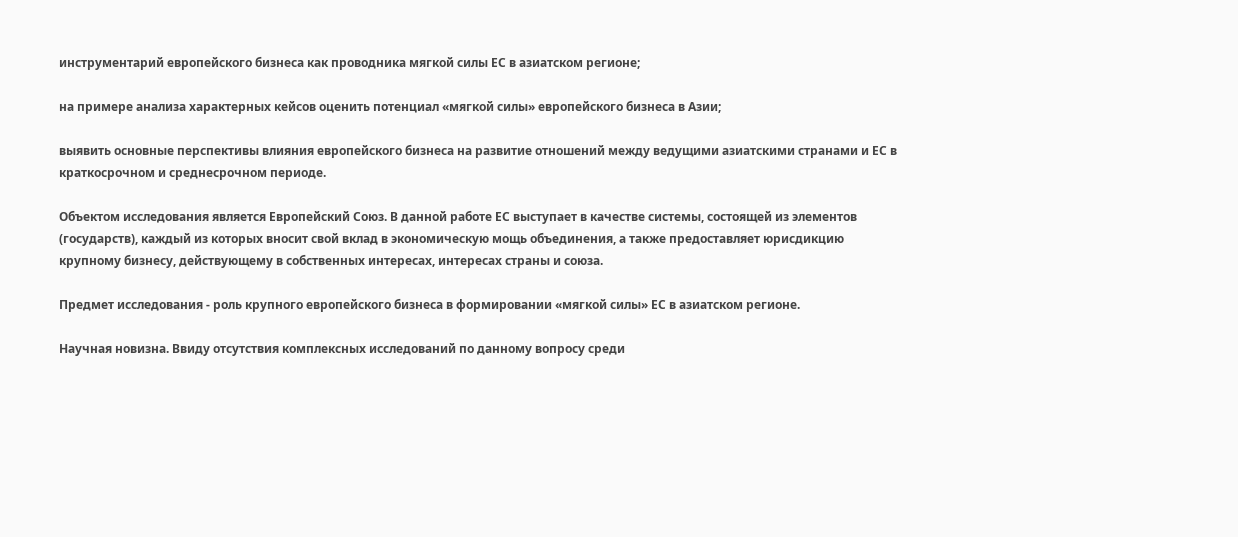инструментарий европейского бизнеса как проводника мягкой силы ЕС в азиатском регионе;

на примере анализа характерных кейсов оценить потенциал «мягкой силы» европейского бизнеса в Азии;

выявить основные перспективы влияния европейского бизнеса на развитие отношений между ведущими азиатскими странами и ЕС в краткосрочном и среднесрочном периоде.

Объектом исследования является Европейский Союз. В данной работе ЕС выступает в качестве системы, состоящей из элементов (государств), каждый из которых вносит свой вклад в экономическую мощь объединения, а также предоставляет юрисдикцию крупному бизнесу, действующему в собственных интересах, интересах страны и союза.

Предмет исследования - роль крупного европейского бизнеса в формировании «мягкой силы» ЕС в азиатском регионе.

Научная новизна. Ввиду отсутствия комплексных исследований по данному вопросу среди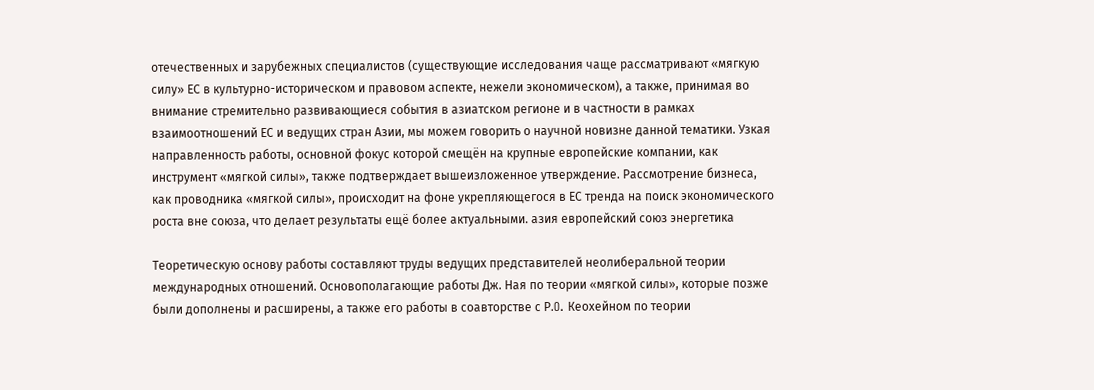отечественных и зарубежных специалистов (существующие исследования чаще рассматривают «мягкую силу» ЕС в культурно-историческом и правовом аспекте, нежели экономическом), а также, принимая во внимание стремительно развивающиеся события в азиатском регионе и в частности в рамках взаимоотношений ЕС и ведущих стран Азии, мы можем говорить о научной новизне данной тематики. Узкая направленность работы, основной фокус которой смещён на крупные европейские компании, как инструмент «мягкой силы», также подтверждает вышеизложенное утверждение. Рассмотрение бизнеса, как проводника «мягкой силы», происходит на фоне укрепляющегося в ЕС тренда на поиск экономического роста вне союза, что делает результаты ещё более актуальными. азия европейский союз энергетика

Теоретическую основу работы составляют труды ведущих представителей неолиберальной теории международных отношений. Основополагающие работы Дж. Ная по теории «мягкой силы», которые позже были дополнены и расширены, а также его работы в соавторстве с Р.O. Кеохейном по теории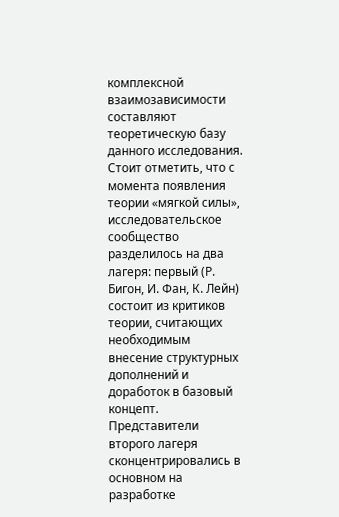комплексной взаимозависимости составляют теоретическую базу данного исследования. Стоит отметить, что с момента появления теории «мягкой силы», исследовательское сообщество разделилось на два лагеря: первый (Р. Бигон, И. Фан, К. Лейн) состоит из критиков теории, считающих необходимым внесение структурных дополнений и доработок в базовый концепт. Представители второго лагеря сконцентрировались в основном на разработке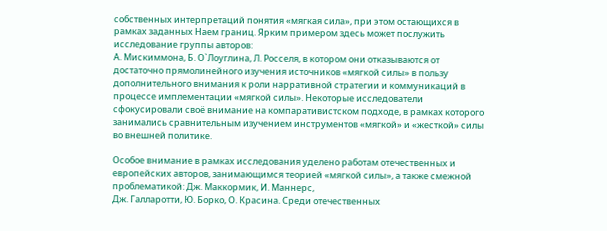собственных интерпретаций понятия «мягкая сила», при этом остающихся в рамках заданных Наем границ. Ярким примером здесь может послужить исследование группы авторов:
А. Мискиммона, Б. О`Лоуглина, Л. Росселя, в котором они отказываются от достаточно прямолинейного изучения источников «мягкой силы» в пользу дополнительного внимания к роли нарративной стратегии и коммуникаций в процессе имплементации «мягкой силы». Некоторые исследователи сфокусировали своё внимание на компаративистском подходе, в рамках которого занимались сравнительным изучением инструментов «мягкой» и «жесткой» силы во внешней политике.

Особое внимание в рамках исследования уделено работам отечественных и европейских авторов, занимающимся теорией «мягкой силы», а также смежной проблематикой: Дж. Маккормик, И. Маннерс,
Дж. Галларотти, Ю. Борко, О. Красина. Среди отечественных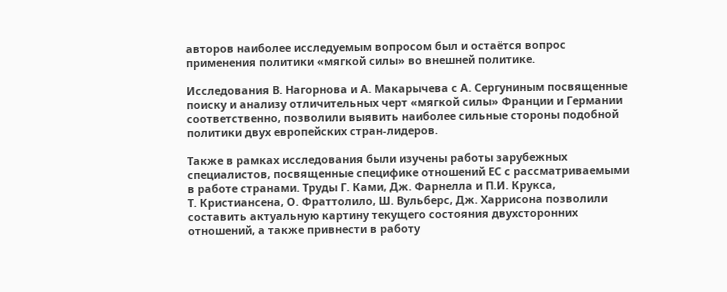авторов наиболее исследуемым вопросом был и остаётся вопрос применения политики «мягкой силы» во внешней политике.

Исследования В. Нагорнова и А. Макарычева с А. Сергуниным посвященные поиску и анализу отличительных черт «мягкой силы» Франции и Германии соответственно, позволили выявить наиболее сильные стороны подобной политики двух европейских стран-лидеров.

Также в рамках исследования были изучены работы зарубежных специалистов, посвященные специфике отношений ЕС с рассматриваемыми в работе странами. Труды Г. Ками, Дж. Фарнелла и П.И. Крукса,
Т. Кристиансена, О. Фраттолило, Ш. Вульберс, Дж. Харрисона позволили составить актуальную картину текущего состояния двухсторонних отношений, а также привнести в работу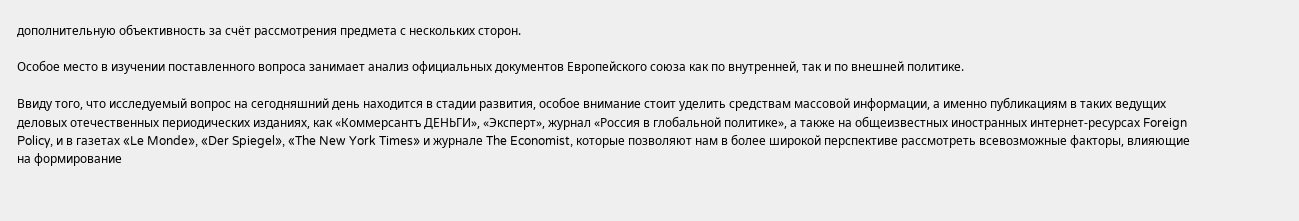дополнительную объективность за счёт рассмотрения предмета с нескольких сторон.

Особое место в изучении поставленного вопроса занимает анализ официальных документов Европейского союза как по внутренней, так и по внешней политике.

Ввиду того, что исследуемый вопрос на сегодняшний день находится в стадии развития, особое внимание стоит уделить средствам массовой информации, а именно публикациям в таких ведущих деловых отечественных периодических изданиях, как «Коммерсантъ ДЕНЬГИ», «Эксперт», журнал «Россия в глобальной политике», а также на общеизвестных иностранных интернет-ресурсах Foreign Policy, и в газетах «Le Monde», «Der Spiegel», «The New York Times» и журнале The Economist, которые позволяют нам в более широкой перспективе рассмотреть всевозможные факторы, влияющие на формирование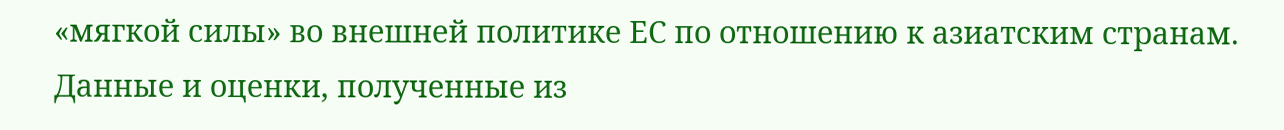«мягкой силы» во внешней политике ЕС по отношению к азиатским странам. Данные и оценки, полученные из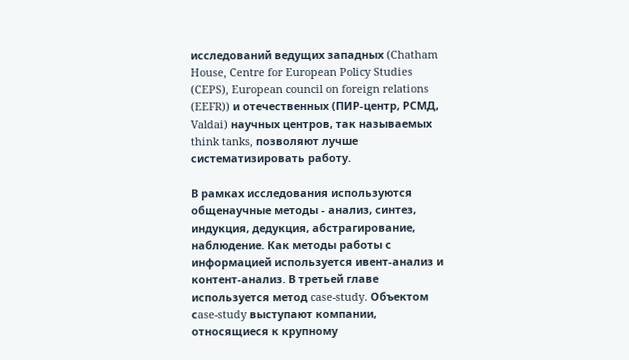исследований ведущих западных (Chatham House, Centre for European Policy Studies (CEPS), European council on foreign relations (EEFR)) и отечественных (ПИР-центр, РСМД, Valdai) научных центров, так называемых think tanks, позволяют лучше систематизировать работу.

В рамках исследования используются общенаучные методы - анализ, синтез, индукция, дедукция, абстрагирование, наблюдение. Как методы работы с информацией используется ивент-анализ и контент-анализ. В третьей главе используется метод case-study. Объектом сase-study выступают компании, относящиеся к крупному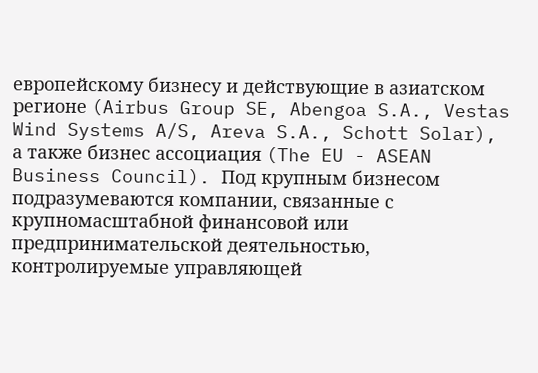европейскому бизнесу и действующие в азиатском регионе (Airbus Group SE, Abengoa S.A., Vestas Wind Systems A/S, Areva S.A., Schott Solar), а также бизнес ассоциация (The EU - ASEAN Business Council). Под крупным бизнесом подразумеваются компании, связанные с крупномасштабной финансовой или предпринимательской деятельностью, контролируемые управляющей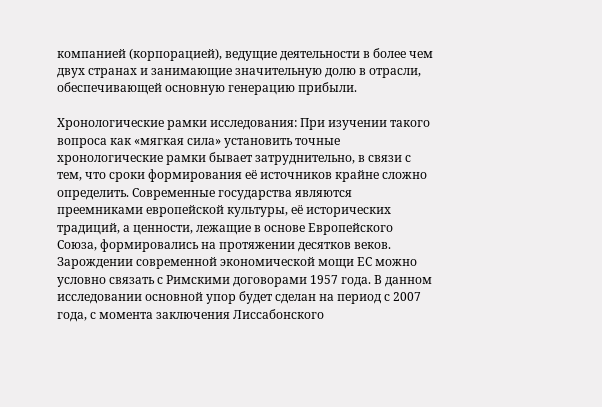компанией (корпорацией), ведущие деятельности в более чем двух странах и занимающие значительную долю в отрасли, обеспечивающей основную генерацию прибыли.

Хронологические рамки исследования: При изучении такого вопроса как «мягкая сила» установить точные хронологические рамки бывает затруднительно, в связи с тем, что сроки формирования её источников крайне сложно определить. Современные государства являются преемниками европейской культуры, её исторических традиций, а ценности, лежащие в основе Европейского Союза, формировались на протяжении десятков веков. Зарождении современной экономической мощи ЕС можно условно связать с Римскими договорами 1957 года. В данном исследовании основной упор будет сделан на период с 2007 года, с момента заключения Лиссабонского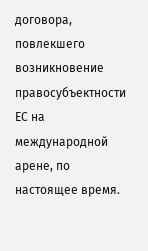договора, повлекшего возникновение правосубъектности ЕС на международной арене, по настоящее время.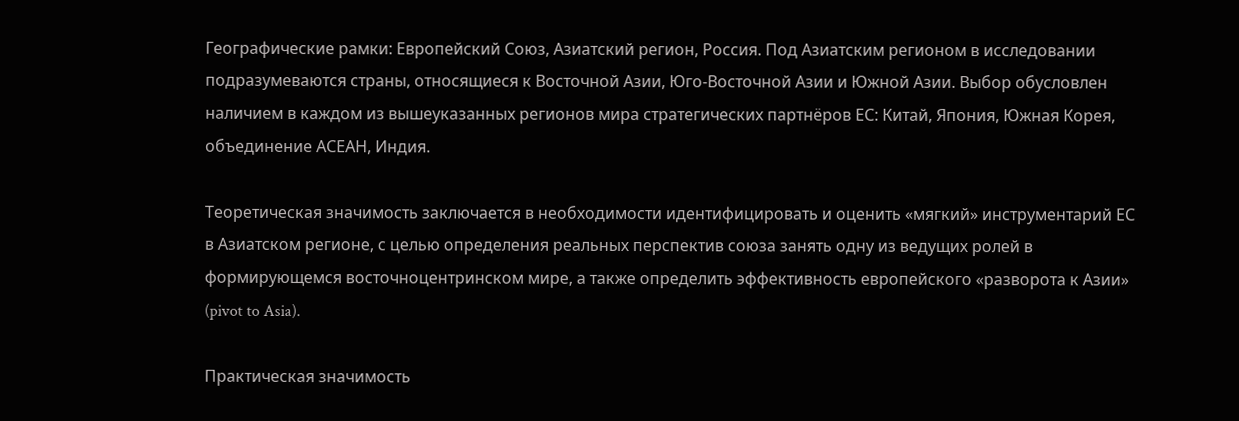Географические рамки: Европейский Союз, Азиатский регион, Россия. Под Азиатским регионом в исследовании подразумеваются страны, относящиеся к Восточной Азии, Юго-Восточной Азии и Южной Азии. Выбор обусловлен наличием в каждом из вышеуказанных регионов мира стратегических партнёров ЕС: Китай, Япония, Южная Корея, объединение АСЕАН, Индия.

Теоретическая значимость заключается в необходимости идентифицировать и оценить «мягкий» инструментарий ЕС в Азиатском регионе, с целью определения реальных перспектив союза занять одну из ведущих ролей в формирующемся восточноцентринском мире, а также определить эффективность европейского «разворота к Азии» (pivot to Asia).

Практическая значимость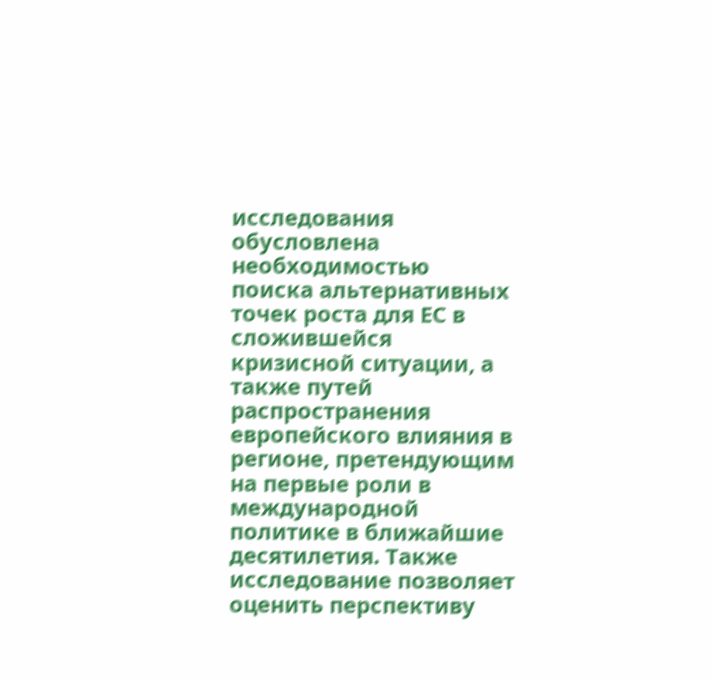исследования обусловлена необходимостью поиска альтернативных точек роста для ЕС в сложившейся кризисной ситуации, а также путей распространения европейского влияния в регионе, претендующим на первые роли в международной политике в ближайшие десятилетия. Также исследование позволяет оценить перспективу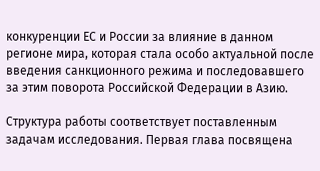конкуренции ЕС и России за влияние в данном регионе мира, которая стала особо актуальной после введения санкционного режима и последовавшего за этим поворота Российской Федерации в Азию.

Структура работы соответствует поставленным задачам исследования. Первая глава посвящена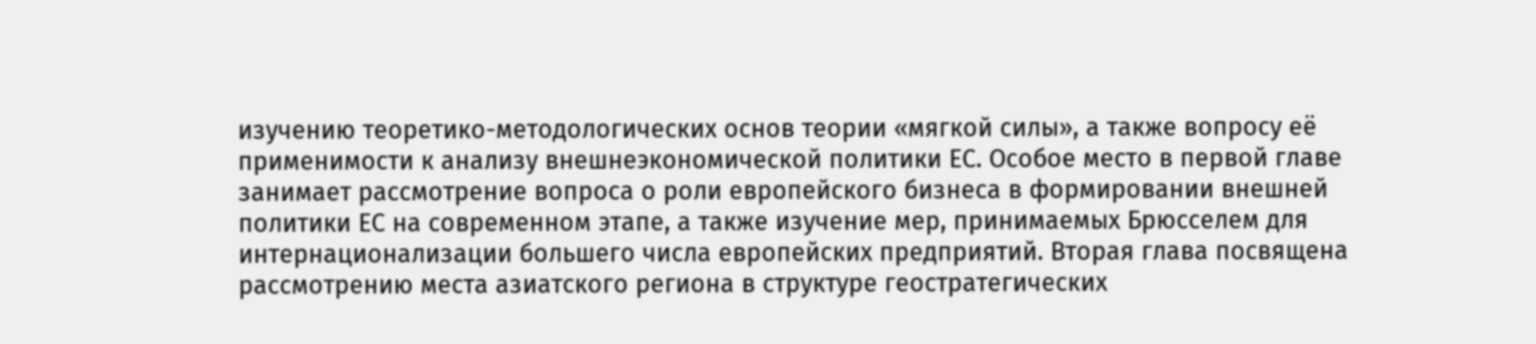изучению теоретико-методологических основ теории «мягкой силы», а также вопросу её применимости к анализу внешнеэкономической политики ЕС. Особое место в первой главе занимает рассмотрение вопроса о роли европейского бизнеса в формировании внешней политики ЕС на современном этапе, а также изучение мер, принимаемых Брюсселем для интернационализации большего числа европейских предприятий. Вторая глава посвящена рассмотрению места азиатского региона в структуре геостратегических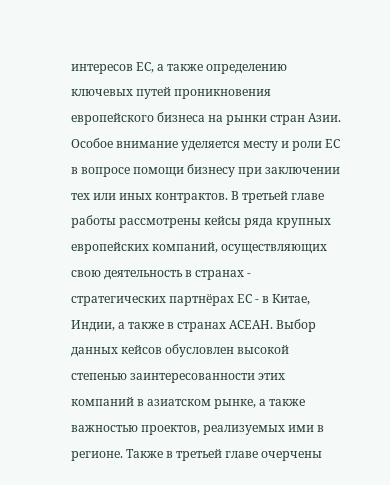интересов ЕС, а также определению ключевых путей проникновения европейского бизнеса на рынки стран Азии. Особое внимание уделяется месту и роли ЕС в вопросе помощи бизнесу при заключении тех или иных контрактов. В третьей главе работы рассмотрены кейсы ряда крупных европейских компаний, осуществляющих свою деятельность в странах - стратегических партнёрах ЕС - в Китае, Индии, а также в странах АСЕАН. Выбор данных кейсов обусловлен высокой степенью заинтересованности этих компаний в азиатском рынке, а также важностью проектов, реализуемых ими в регионе. Также в третьей главе очерчены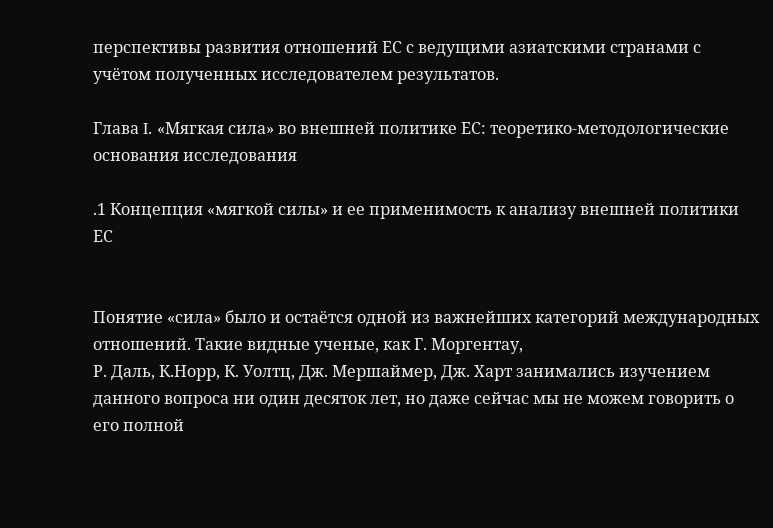перспективы развития отношений ЕС с ведущими азиатскими странами с учётом полученных исследователем результатов.

Глава I. «Мягкая сила» во внешней политике ЕС: теоретико-методологические основания исследования

.1 Концепция «мягкой силы» и ее применимость к анализу внешней политики ЕС


Понятие «сила» было и остаётся одной из важнейших категорий международных отношений. Такие видные ученые, как Г. Моргентау,
Р. Даль, К.Норр, К. Уолтц, Дж. Мершаймер, Дж. Харт занимались изучением данного вопроса ни один десяток лет, но даже сейчас мы не можем говорить о его полной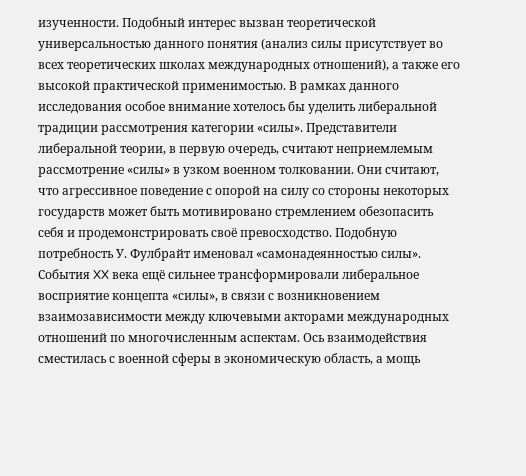изученности. Подобный интерес вызван теоретической универсальностью данного понятия (анализ силы присутствует во всех теоретических школах международных отношений), а также его высокой практической применимостью. В рамках данного исследования особое внимание хотелось бы уделить либеральной традиции рассмотрения категории «силы». Представители либеральной теории, в первую очередь, считают неприемлемым рассмотрение «силы» в узком военном толковании. Они считают, что агрессивное поведение с опорой на силу со стороны некоторых государств может быть мотивировано стремлением обезопасить себя и продемонстрировать своё превосходство. Подобную потребность У. Фулбрайт именовал «самонадеянностью силы». События XX века ещё сильнее трансформировали либеральное восприятие концепта «силы», в связи с возникновением взаимозависимости между ключевыми акторами международных отношений по многочисленным аспектам. Ось взаимодействия сместилась с военной сферы в экономическую область, а мощь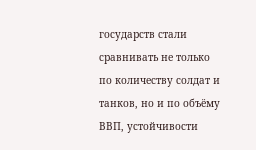государств стали сравнивать не только по количеству солдат и танков, но и по объёму ВВП, устойчивости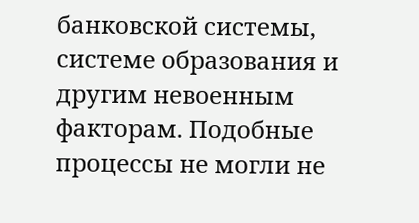банковской системы, системе образования и другим невоенным факторам. Подобные процессы не могли не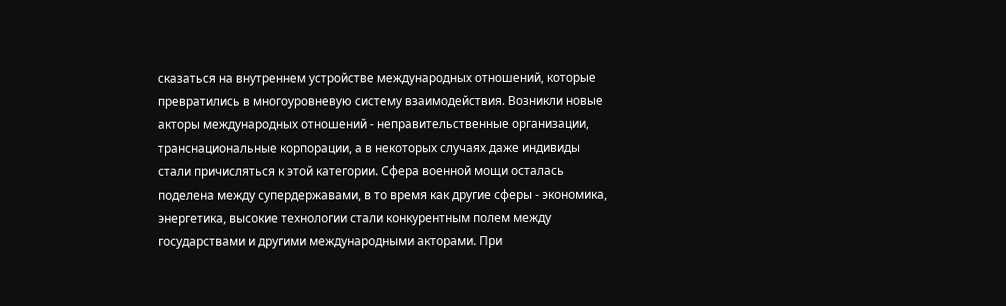сказаться на внутреннем устройстве международных отношений, которые превратились в многоуровневую систему взаимодействия. Возникли новые акторы международных отношений - неправительственные организации, транснациональные корпорации, а в некоторых случаях даже индивиды стали причисляться к этой категории. Сфера военной мощи осталась поделена между супердержавами, в то время как другие сферы - экономика, энергетика, высокие технологии стали конкурентным полем между государствами и другими международными акторами. При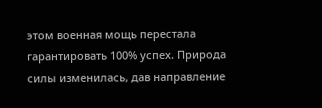этом военная мощь перестала гарантировать 100% успех. Природа силы изменилась, дав направление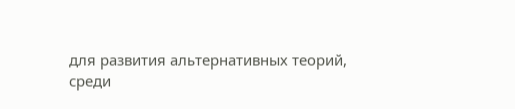для развития альтернативных теорий, среди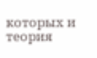которых и теория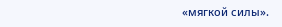«мягкой силы».